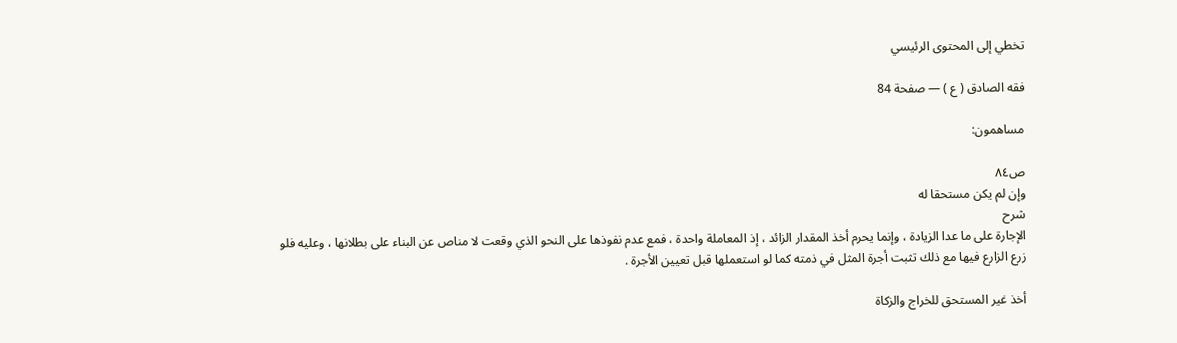تخطي إلى المحتوى الرئيسي

فقه الصادق ( ع ) — صفحة 84

مساهمون:

ص٨٤
وإن لم يكن مستحقا له
شرح
الإجارة على ما عدا الزيادة ، وإنما يحرم أخذ المقدار الزائد ، إذ المعاملة واحدة ، فمع عدم نفوذها على النحو الذي وقعت لا مناص عن البناء على بطلانها ، وعليه فلو زرع الزارع فيها مع ذلك تثبت أجرة المثل في ذمته كما لو استعملها قبل تعيين الأجرة .

أخذ غير المستحق للخراج والزكاة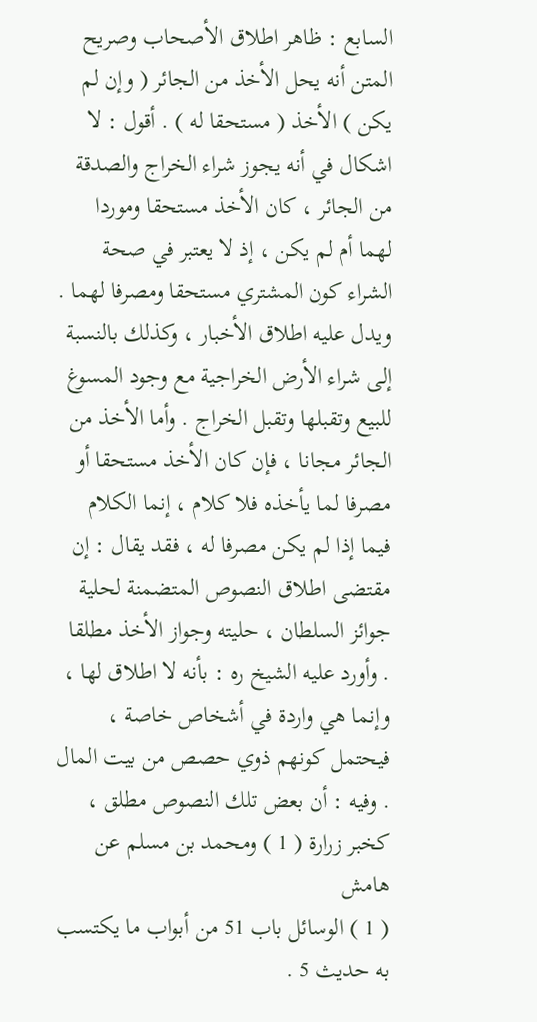السابع : ظاهر اطلاق الأصحاب وصريح المتن أنه يحل الأخذ من الجائر ( وإن لم يكن ) الأخذ ( مستحقا له ) . أقول : لا اشكال في أنه يجوز شراء الخراج والصدقة من الجائر ، كان الأخذ مستحقا وموردا لهما أم لم يكن ، إذ لا يعتبر في صحة الشراء كون المشتري مستحقا ومصرفا لهما . ويدل عليه اطلاق الأخبار ، وكذلك بالنسبة إلى شراء الأرض الخراجية مع وجود المسوغ للبيع وتقبلها وتقبل الخراج . وأما الأخذ من الجائر مجانا ، فإن كان الأخذ مستحقا أو مصرفا لما يأخذه فلا كلام ، إنما الكلام فيما إذا لم يكن مصرفا له ، فقد يقال : إن مقتضى اطلاق النصوص المتضمنة لحلية جوائز السلطان ، حليته وجواز الأخذ مطلقا . وأورد عليه الشيخ ره : بأنه لا اطلاق لها ، وإنما هي واردة في أشخاص خاصة ، فيحتمل كونهم ذوي حصص من بيت المال . وفيه : أن بعض تلك النصوص مطلق ، كخبر زرارة ( 1 ) ومحمد بن مسلم عن
هامش
( 1 ) الوسائل باب 51 من أبواب ما يكتسب به حديث 5 .